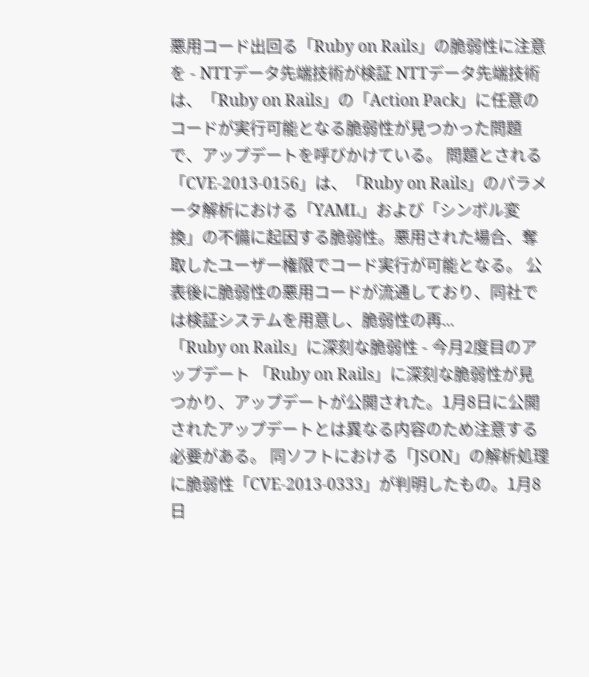悪用コード出回る「Ruby on Rails」の脆弱性に注意を - NTTデータ先端技術が検証 NTTデータ先端技術は、「Ruby on Rails」の「Action Pack」に任意のコードが実行可能となる脆弱性が見つかった問題で、アップデートを呼びかけている。 問題とされる「CVE-2013-0156」は、「Ruby on Rails」のパラメータ解析における「YAML」および「シンボル変換」の不備に起因する脆弱性。悪用された場合、奪取したユーザー権限でコード実行が可能となる。 公表後に脆弱性の悪用コードが流通しており、同社では検証システムを用意し、脆弱性の再...
「Ruby on Rails」に深刻な脆弱性 - 今月2度目のアップデート 「Ruby on Rails」に深刻な脆弱性が見つかり、アップデートが公開された。1月8日に公開されたアップデートとは異なる内容のため注意する必要がある。 同ソフトにおける「JSON」の解析処理に脆弱性「CVE-2013-0333」が判明したもの。1月8日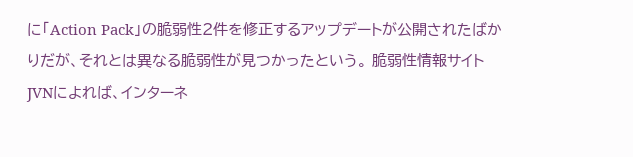に「Action Pack」の脆弱性2件を修正するアップデートが公開されたばかりだが、それとは異なる脆弱性が見つかったという。 脆弱性情報サイトJVNによれば、インターネ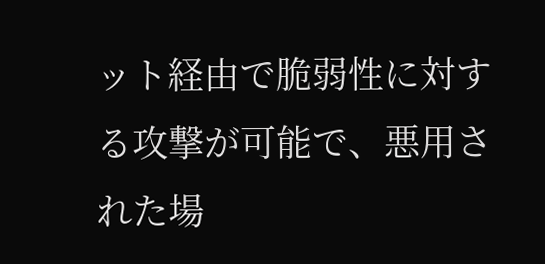ット経由で脆弱性に対する攻撃が可能で、悪用された場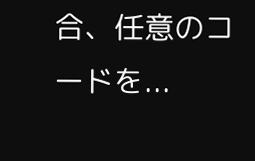合、任意のコードを...